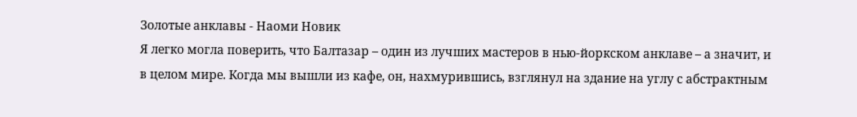Золотые анклавы - Наоми Новик
Я легко могла поверить, что Балтазар – один из лучших мастеров в нью-йоркском анклаве – а значит, и в целом мире. Когда мы вышли из кафе, он, нахмурившись, взглянул на здание на углу с абстрактным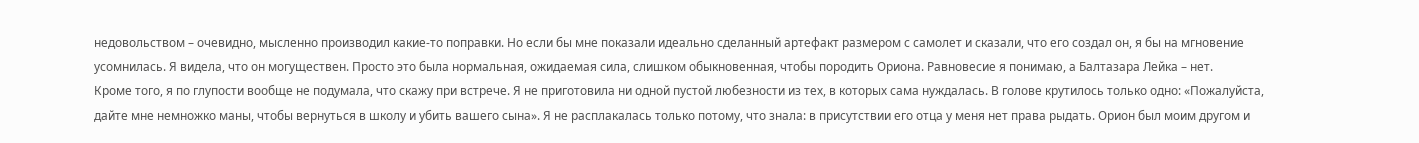недовольством – очевидно, мысленно производил какие-то поправки. Но если бы мне показали идеально сделанный артефакт размером с самолет и сказали, что его создал он, я бы на мгновение усомнилась. Я видела, что он могуществен. Просто это была нормальная, ожидаемая сила, слишком обыкновенная, чтобы породить Ориона. Равновесие я понимаю, а Балтазара Лейка – нет.
Кроме того, я по глупости вообще не подумала, что скажу при встрече. Я не приготовила ни одной пустой любезности из тех, в которых сама нуждалась. В голове крутилось только одно: «Пожалуйста, дайте мне немножко маны, чтобы вернуться в школу и убить вашего сына». Я не расплакалась только потому, что знала: в присутствии его отца у меня нет права рыдать. Орион был моим другом и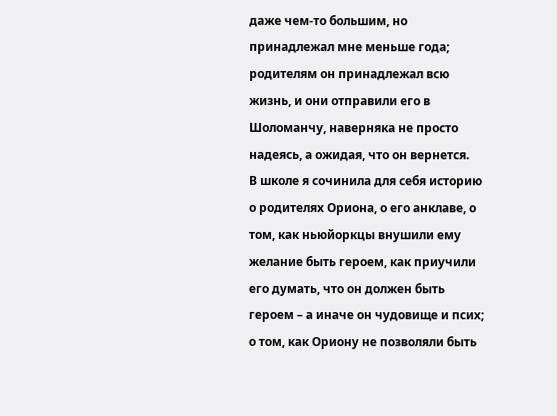даже чем-то большим, но принадлежал мне меньше года; родителям он принадлежал всю жизнь, и они отправили его в Шоломанчу, наверняка не просто надеясь, а ожидая, что он вернется.
В школе я сочинила для себя историю о родителях Ориона, о его анклаве, о том, как ньюйоркцы внушили ему желание быть героем, как приучили его думать, что он должен быть героем – а иначе он чудовище и псих; о том, как Ориону не позволяли быть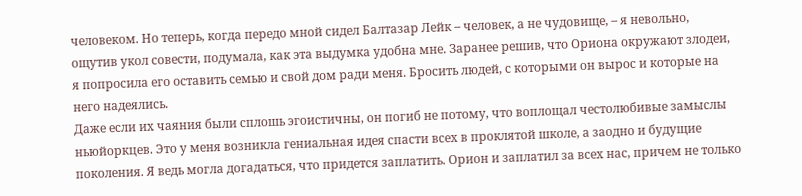человеком. Но теперь, когда передо мной сидел Балтазар Лейк – человек, а не чудовище, – я невольно, ощутив укол совести, подумала, как эта выдумка удобна мне. Заранее решив, что Ориона окружают злодеи, я попросила его оставить семью и свой дом ради меня. Бросить людей, с которыми он вырос и которые на него надеялись.
Даже если их чаяния были сплошь эгоистичны, он погиб не потому, что воплощал честолюбивые замыслы ньюйоркцев. Это у меня возникла гениальная идея спасти всех в проклятой школе, а заодно и будущие поколения. Я ведь могла догадаться, что придется заплатить. Орион и заплатил за всех нас, причем не только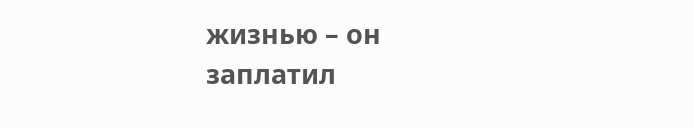жизнью – он заплатил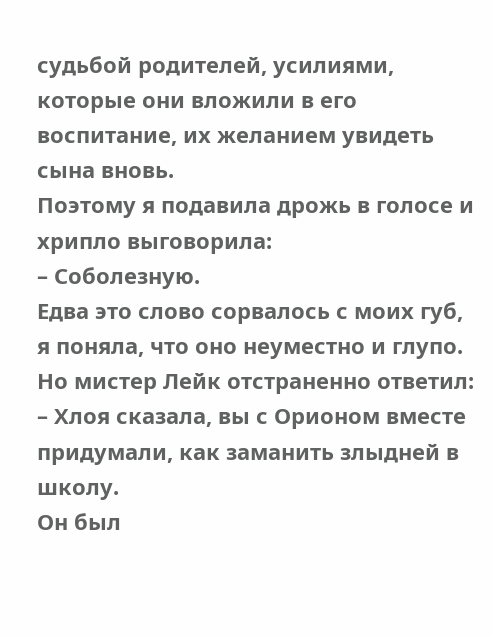судьбой родителей, усилиями, которые они вложили в его воспитание, их желанием увидеть сына вновь.
Поэтому я подавила дрожь в голосе и хрипло выговорила:
– Соболезную.
Едва это слово сорвалось с моих губ, я поняла, что оно неуместно и глупо.
Но мистер Лейк отстраненно ответил:
– Хлоя сказала, вы с Орионом вместе придумали, как заманить злыдней в школу.
Он был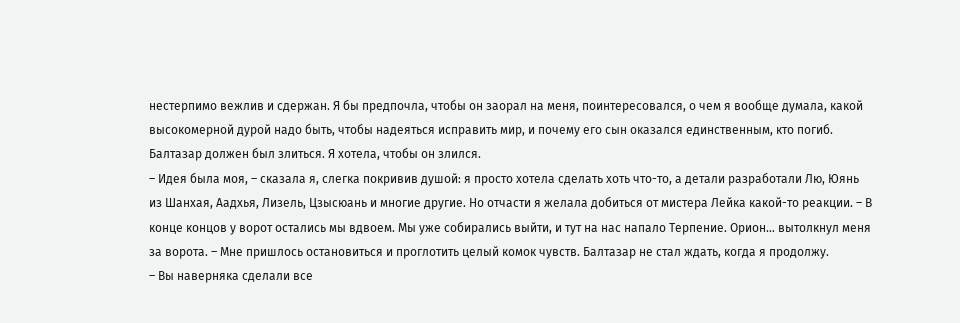нестерпимо вежлив и сдержан. Я бы предпочла, чтобы он заорал на меня, поинтересовался, о чем я вообще думала, какой высокомерной дурой надо быть, чтобы надеяться исправить мир, и почему его сын оказался единственным, кто погиб. Балтазар должен был злиться. Я хотела, чтобы он злился.
– Идея была моя, – сказала я, слегка покривив душой: я просто хотела сделать хоть что-то, а детали разработали Лю, Юянь из Шанхая, Аадхья, Лизель, Цзысюань и многие другие. Но отчасти я желала добиться от мистера Лейка какой-то реакции. – В конце концов у ворот остались мы вдвоем. Мы уже собирались выйти, и тут на нас напало Терпение. Орион… вытолкнул меня за ворота. – Мне пришлось остановиться и проглотить целый комок чувств. Балтазар не стал ждать, когда я продолжу.
– Вы наверняка сделали все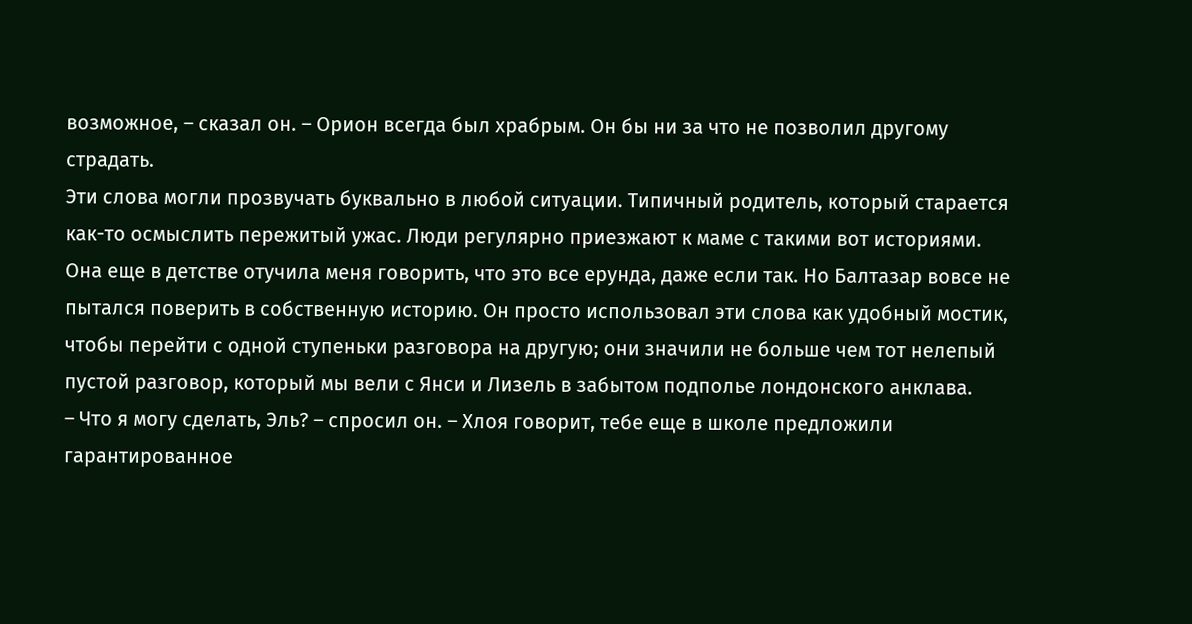возможное, – сказал он. – Орион всегда был храбрым. Он бы ни за что не позволил другому страдать.
Эти слова могли прозвучать буквально в любой ситуации. Типичный родитель, который старается как-то осмыслить пережитый ужас. Люди регулярно приезжают к маме с такими вот историями. Она еще в детстве отучила меня говорить, что это все ерунда, даже если так. Но Балтазар вовсе не пытался поверить в собственную историю. Он просто использовал эти слова как удобный мостик, чтобы перейти с одной ступеньки разговора на другую; они значили не больше чем тот нелепый пустой разговор, который мы вели с Янси и Лизель в забытом подполье лондонского анклава.
– Что я могу сделать, Эль? – спросил он. – Хлоя говорит, тебе еще в школе предложили гарантированное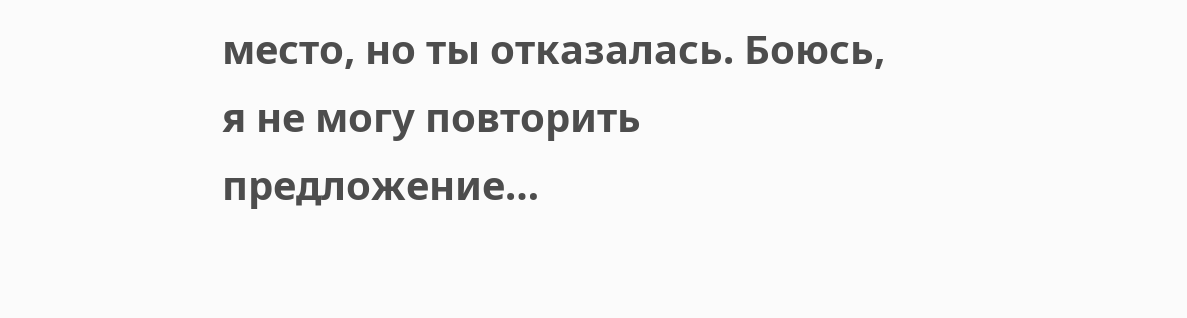место, но ты отказалась. Боюсь, я не могу повторить предложение…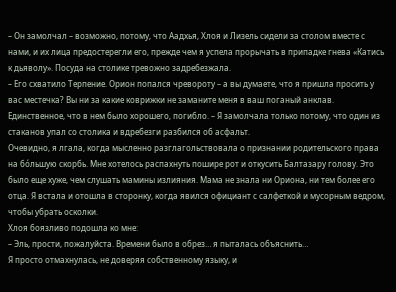– Он замолчал – возможно, потому, что Аадхья, Хлоя и Лизель сидели за столом вместе с нами, и их лица предостерегли его, прежде чем я успела прорычать в припадке гнева «Катись к дьяволу». Посуда на столике тревожно задребезжала.
– Его схватило Терпение. Орион попался чревороту – а вы думаете, что я пришла просить у вас местечка? Вы ни за какие коврижки не заманите меня в ваш поганый анклав. Единственное, что в нем было хорошего, погибло. – Я замолчала только потому, что один из стаканов упал со столика и вдребезги разбился об асфальт.
Очевидно, я лгала, когда мысленно разглагольствовала о признании родительского права на бóльшую скорбь. Мне хотелось распахнуть пошире рот и откусить Балтазару голову. Это было еще хуже, чем слушать мамины излияния. Мама не знала ни Ориона, ни тем более его отца. Я встала и отошла в сторонку, когда явился официант с салфеткой и мусорным ведром, чтобы убрать осколки.
Хлоя боязливо подошла ко мне:
– Эль, прости, пожалуйста. Времени было в обрез… я пыталась объяснить…
Я просто отмахнулась, не доверяя собственному языку, и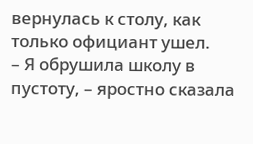вернулась к столу, как только официант ушел.
– Я обрушила школу в пустоту, – яростно сказала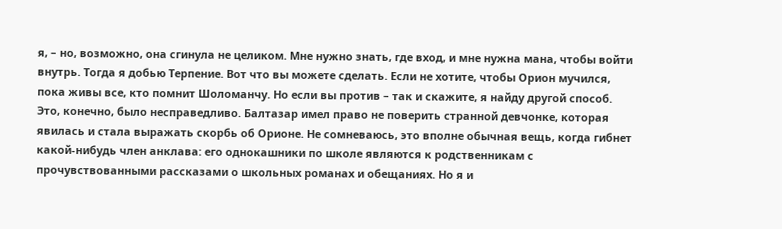я, – но, возможно, она сгинула не целиком. Мне нужно знать, где вход, и мне нужна мана, чтобы войти внутрь. Тогда я добью Терпение. Вот что вы можете сделать. Если не хотите, чтобы Орион мучился, пока живы все, кто помнит Шоломанчу. Но если вы против – так и скажите, я найду другой способ.
Это, конечно, было несправедливо. Балтазар имел право не поверить странной девчонке, которая явилась и стала выражать скорбь об Орионе. Не сомневаюсь, это вполне обычная вещь, когда гибнет какой-нибудь член анклава: его однокашники по школе являются к родственникам с прочувствованными рассказами о школьных романах и обещаниях. Но я и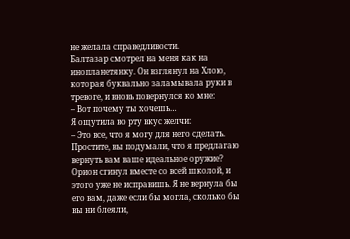не желала справедливости.
Балтазар смотрел на меня как на инопланетянку. Он взглянул на Хлою, которая буквально заламывала руки в тревоге, и вновь повернулся ко мне:
– Вот почему ты хочешь…
Я ощутила во рту вкус желчи:
– Это все, что я могу для него сделать. Простите, вы подумали, что я предлагаю вернуть вам ваше идеальное оружие? Орион сгинул вместе со всей школой, и этого уже не исправишь. Я не вернула бы его вам, даже если бы могла, сколько бы вы ни блеяли,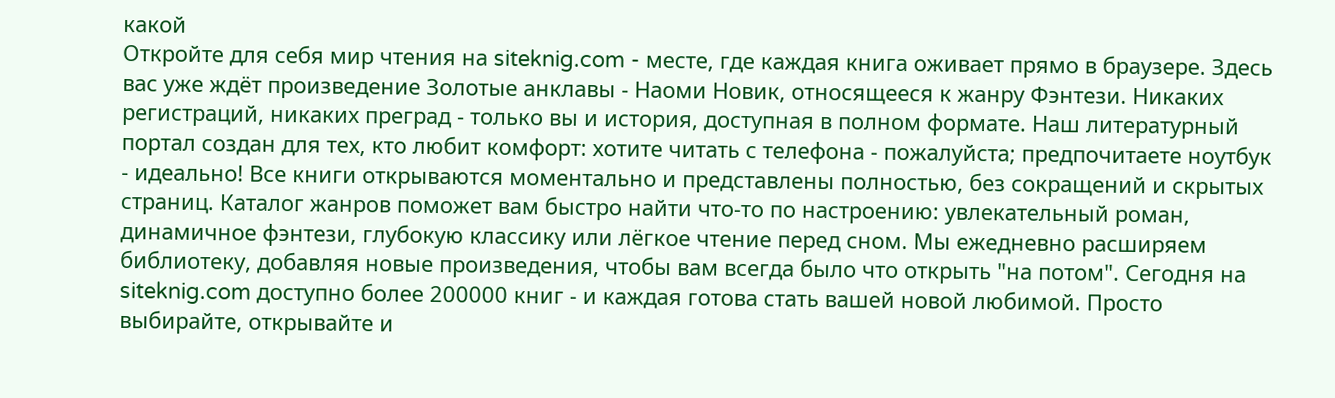какой
Откройте для себя мир чтения на siteknig.com - месте, где каждая книга оживает прямо в браузере. Здесь вас уже ждёт произведение Золотые анклавы - Наоми Новик, относящееся к жанру Фэнтези. Никаких регистраций, никаких преград - только вы и история, доступная в полном формате. Наш литературный портал создан для тех, кто любит комфорт: хотите читать с телефона - пожалуйста; предпочитаете ноутбук - идеально! Все книги открываются моментально и представлены полностью, без сокращений и скрытых страниц. Каталог жанров поможет вам быстро найти что-то по настроению: увлекательный роман, динамичное фэнтези, глубокую классику или лёгкое чтение перед сном. Мы ежедневно расширяем библиотеку, добавляя новые произведения, чтобы вам всегда было что открыть "на потом". Сегодня на siteknig.com доступно более 200000 книг - и каждая готова стать вашей новой любимой. Просто выбирайте, открывайте и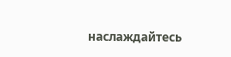наслаждайтесь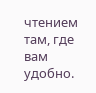чтением там, где вам удобно.